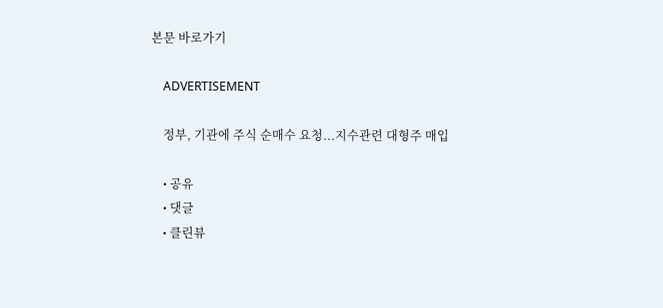본문 바로가기

    ADVERTISEMENT

    정부, 기관에 주식 순매수 요청...지수관련 대형주 매입

    • 공유
    • 댓글
    • 클린뷰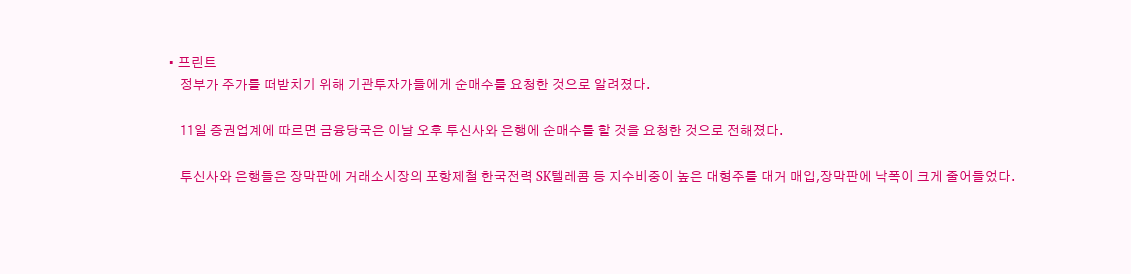• 프린트
    정부가 주가를 떠받치기 위해 기관투자가들에게 순매수를 요청한 것으로 알려졌다.

    11일 증권업계에 따르면 금융당국은 이날 오후 투신사와 은행에 순매수를 할 것을 요청한 것으로 전해졌다.

    투신사와 은행들은 장막판에 거래소시장의 포항제철 한국전력 SK텔레콤 등 지수비중이 높은 대형주를 대거 매입,장막판에 낙폭이 크게 줄어들었다.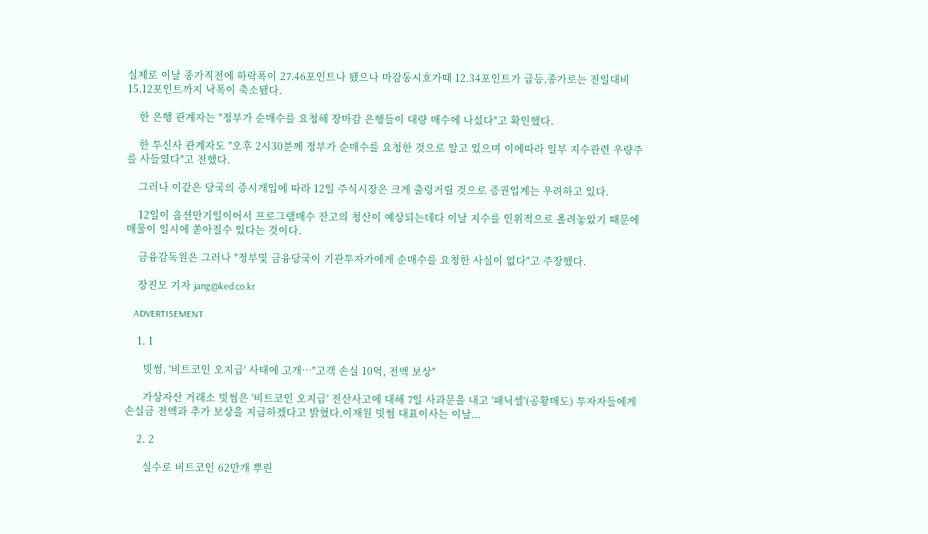실제로 이날 종가직전에 하락폭이 27.46포인트나 됐으나 마감동시호가때 12.34포인트가 급등,종가로는 전일대비 15.12포인트까지 낙폭이 축소됐다.

    한 은행 관계자는 "정부가 순매수를 요청해 장마감 은행들이 대량 매수에 나섰다"고 확인했다.

    한 투신사 관계자도 "오후 2시30분께 정부가 순매수를 요청한 것으로 알고 있으며 이에따라 일부 지수관련 우량주를 사들였다"고 전했다.

    그러나 이같은 당국의 증시개입에 따라 12일 주식시장은 크게 출렁거릴 것으로 증권업계는 우려하고 있다.

    12일이 옵션만기일이어서 프로그램매수 잔고의 청산이 예상되는데다 이날 지수를 인위적으로 올려놓았기 때문에 매물이 일시에 쏟아질수 있다는 것이다.

    금융감독원은 그러나 "정부및 금융당국이 기관투자가에게 순매수를 요청한 사실이 없다"고 주장했다.

    장진모 기자 jang@ked.co.kr

    ADVERTISEMENT

    1. 1

      빗썸, '비트코인 오지급' 사태에 고개…"고객 손실 10억, 전액 보상"

      가상자산 거래소 빗썸은 '비트코인 오지급' 전산사고에 대해 7일 사과문을 내고 '패닉셀'(공황매도) 투자자들에게 손실금 전액과 추가 보상을 지급하겠다고 밝혔다.이재원 빗썸 대표이사는 이날...

    2. 2

      실수로 비트코인 62만개 뿌린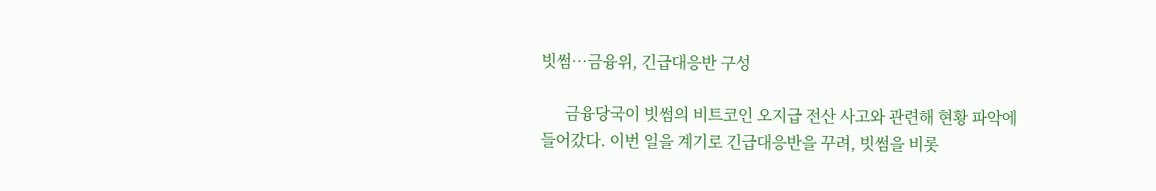빗썸…금융위, 긴급대응반 구성

      금융당국이 빗썸의 비트코인 오지급 전산 사고와 관련해 현황 파악에 들어갔다. 이번 일을 계기로 긴급대응반을 꾸려, 빗썸을 비롯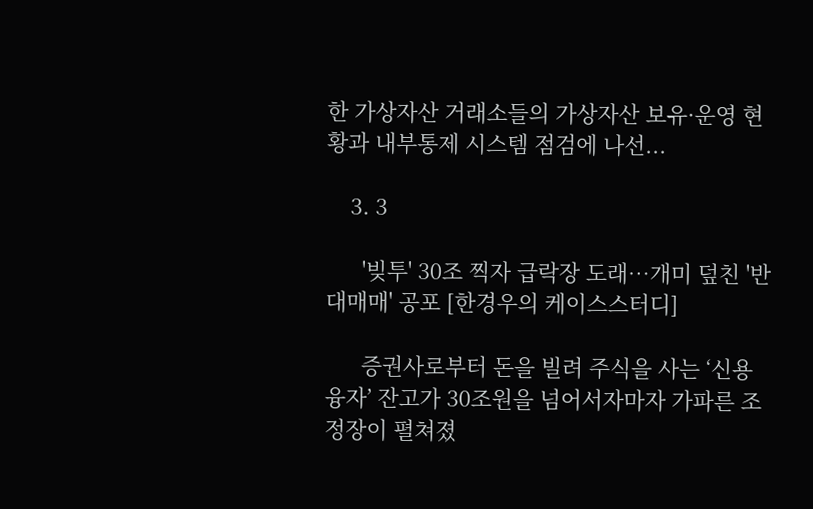한 가상자산 거래소들의 가상자산 보유·운영 현황과 내부통제 시스템 점검에 나선...

    3. 3

      '빚투' 30조 찍자 급락장 도래…개미 덮친 '반대매매' 공포 [한경우의 케이스스터디]

      증권사로부터 돈을 빌려 주식을 사는 ‘신용융자’ 잔고가 30조원을 넘어서자마자 가파른 조정장이 펼쳐졌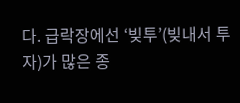다. 급락장에선 ‘빚투’(빚내서 투자)가 많은 종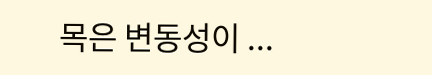목은 변동성이 ...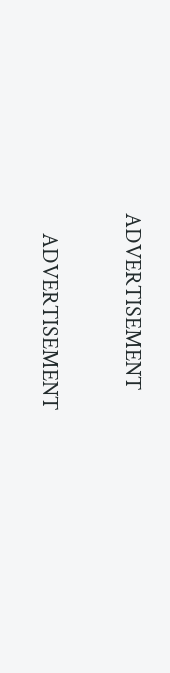ADVERTISEMENT

    ADVERTISEMENT